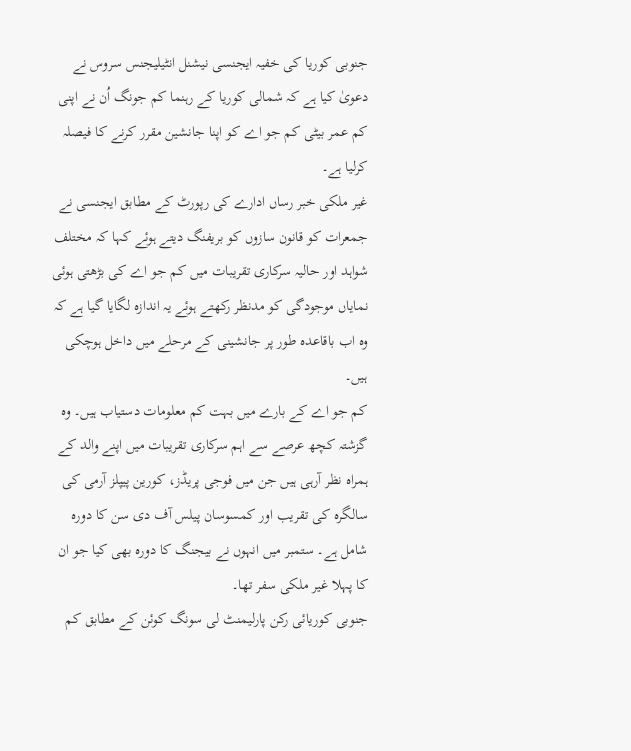جنوبی کوریا کی خفیہ ایجنسی نیشنل انٹیلیجنس سروس نے دعویٰ کیا ہے کہ شمالی کوریا کے رہنما کم جونگ اُن نے اپنی کم عمر بیٹی کم جو اے کو اپنا جانشین مقرر کرنے کا فیصلہ کرلیا ہے۔
غیر ملکی خبر رساں ادارے کی رپورٹ کے مطابق ایجنسی نے جمعرات کو قانون سازوں کو بریفنگ دیتے ہوئے کہا کہ مختلف شواہد اور حالیہ سرکاری تقریبات میں کم جو اے کی بڑھتی ہوئی نمایاں موجودگی کو مدنظر رکھتے ہوئے یہ اندازہ لگایا گیا ہے کہ وہ اب باقاعدہ طور پر جانشینی کے مرحلے میں داخل ہوچکی ہیں۔
کم جو اے کے بارے میں بہت کم معلومات دستیاب ہیں۔ وہ گزشتہ کچھ عرصے سے اہم سرکاری تقریبات میں اپنے والد کے ہمراہ نظر آرہی ہیں جن میں فوجی پریڈز، کورین پیپلز آرمی کی سالگرہ کی تقریب اور کمسوسان پیلس آف دی سن کا دورہ شامل ہے۔ ستمبر میں انہوں نے بیجنگ کا دورہ بھی کیا جو ان کا پہلا غیر ملکی سفر تھا۔
جنوبی کوریائی رکن پارلیمنٹ لی سونگ کوئن کے مطابق کم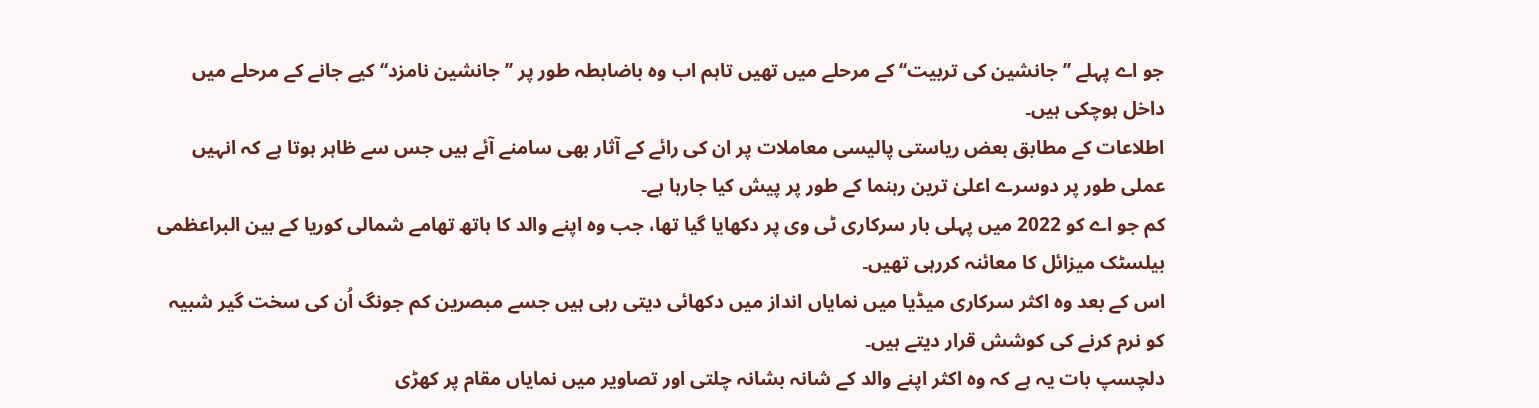جو اے پہلے ’’جانشین کی تربیت‘‘ کے مرحلے میں تھیں تاہم اب وہ باضابطہ طور پر ’’جانشین نامزد‘‘ کیے جانے کے مرحلے میں داخل ہوچکی ہیں۔
اطلاعات کے مطابق بعض ریاستی پالیسی معاملات پر ان کی رائے کے آثار بھی سامنے آئے ہیں جس سے ظاہر ہوتا ہے کہ انہیں عملی طور پر دوسرے اعلیٰ ترین رہنما کے طور پر پیش کیا جارہا ہے۔
کم جو اے کو 2022 میں پہلی بار سرکاری ٹی وی پر دکھایا گیا تھا، جب وہ اپنے والد کا ہاتھ تھامے شمالی کوریا کے بین البراعظمی بیلسٹک میزائل کا معائنہ کررہی تھیں۔
اس کے بعد وہ اکثر سرکاری میڈیا میں نمایاں انداز میں دکھائی دیتی رہی ہیں جسے مبصرین کم جونگ اُن کی سخت گیر شبیہ کو نرم کرنے کی کوشش قرار دیتے ہیں۔
دلچسپ بات یہ ہے کہ وہ اکثر اپنے والد کے شانہ بشانہ چلتی اور تصاویر میں نمایاں مقام پر کھڑی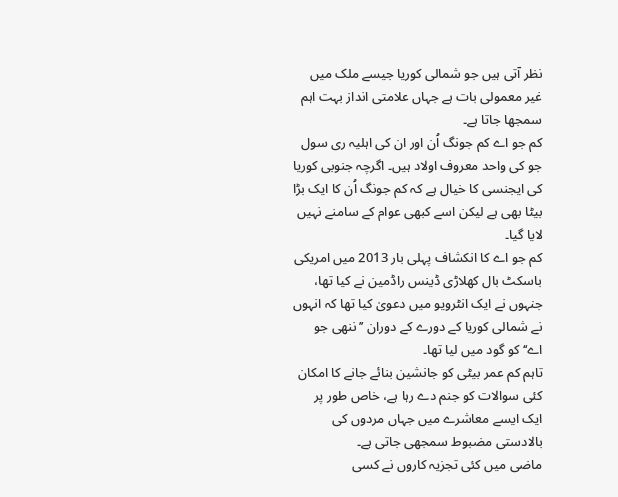نظر آتی ہیں جو شمالی کوریا جیسے ملک میں غیر معمولی بات ہے جہاں علامتی انداز بہت اہم سمجھا جاتا ہے۔
کم جو اے کم جونگ اُن اور ان کی اہلیہ ری سول جو کی واحد معروف اولاد ہیں۔ اگرچہ جنوبی کوریا کی ایجنسی کا خیال ہے کہ کم جونگ اُن کا ایک بڑا بیٹا بھی ہے لیکن اسے کبھی عوام کے سامنے نہیں لایا گیا۔
کم جو اے کا انکشاف پہلی بار 2013 میں امریکی باسکٹ بال کھلاڑی ڈینس راڈمین نے کیا تھا، جنہوں نے ایک انٹرویو میں دعویٰ کیا تھا کہ انہوں نے شمالی کوریا کے دورے کے دوران ’’ننھی جو اے‘‘ کو گود میں لیا تھا۔
تاہم کم عمر بیٹی کو جانشین بنائے جانے کا امکان کئی سوالات کو جنم دے رہا ہے، خاص طور پر ایک ایسے معاشرے میں جہاں مردوں کی بالادستی مضبوط سمجھی جاتی ہے۔
ماضی میں کئی تجزیہ کاروں نے کسی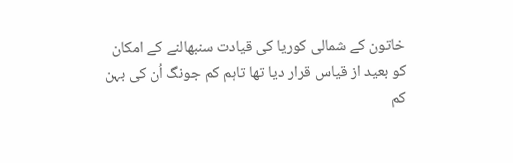خاتون کے شمالی کوریا کی قیادت سنبھالنے کے امکان کو بعید از قیاس قرار دیا تھا تاہم کم جونگ اُن کی بہن کم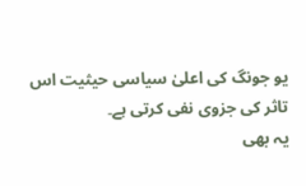یو جونگ کی اعلیٰ سیاسی حیثیت اس تاثر کی جزوی نفی کرتی ہے۔
یہ بھی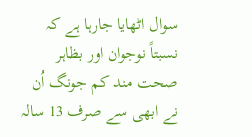سوال اٹھایا جارہا ہے کہ نسبتاً نوجوان اور بظاہر صحت مند کم جونگ اُن نے ابھی سے صرف 13 سالہ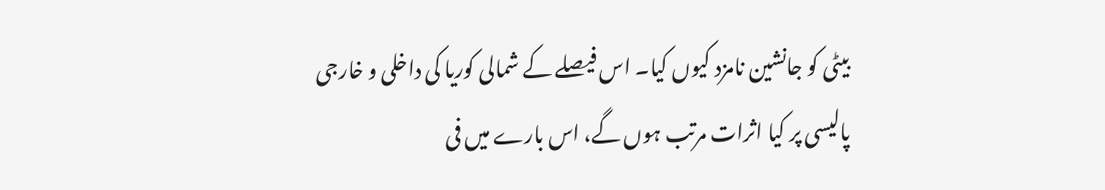بیٹی کو جانشین نامزد کیوں کیا۔ اس فیصلے کے شمالی کوریا کی داخلی و خارجی پالیسی پر کیا اثرات مرتب ہوں گے، اس بارے میں فی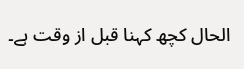الحال کچھ کہنا قبل از وقت ہے۔